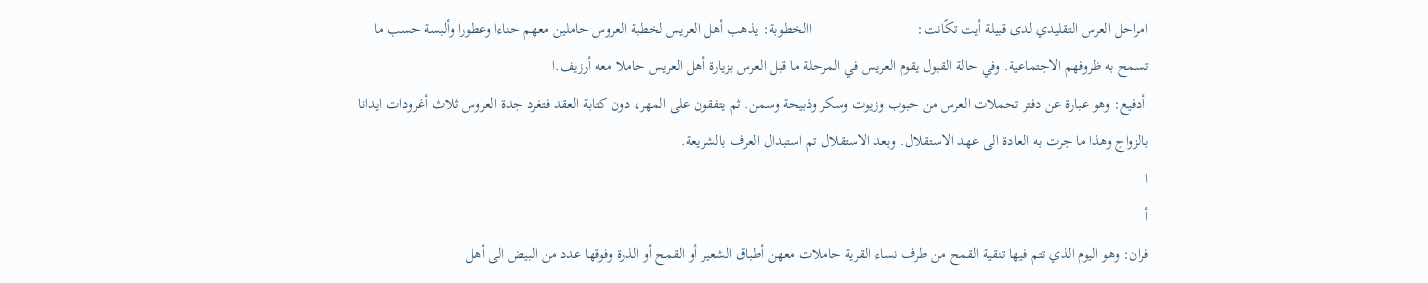امراحل العرس التقليدي لدى قبيلة أيت تكًانت:                            االخطوبة: يذهب أهل العريس لخطبة العروس حاملين معهم حناءا وعطورا وألبسة حسب ما تسمح به ظروفهم الاجتماعية. وفي حالة القبول يقوم العريس في المرحلة ما قبل العرس بزيارة أهل العريس حاملا معه أرزيف.ا
 أدفيع: وهو عبارة عن دفتر تحملات العرس من حبوب وزيوت وسكر وذبيحة وسمن. ثم يتفقون على المهر، دون كتابة العقد فتغرد جدة العروس ثلاث أغرودات ايدانا بالزواج وهذا ما جرت به العادة الى عهد الاستقلال. وبعد الاستقلال تم استبدال العرف بالشريعة.
ا
أ
فران: وهو اليوم الذي تتم فيها تنقية القمح من طرف نساء القرية حاملات معهن أطباق الشعير أو القمح أو الذرة وفوقها عدد من البيض الى أهل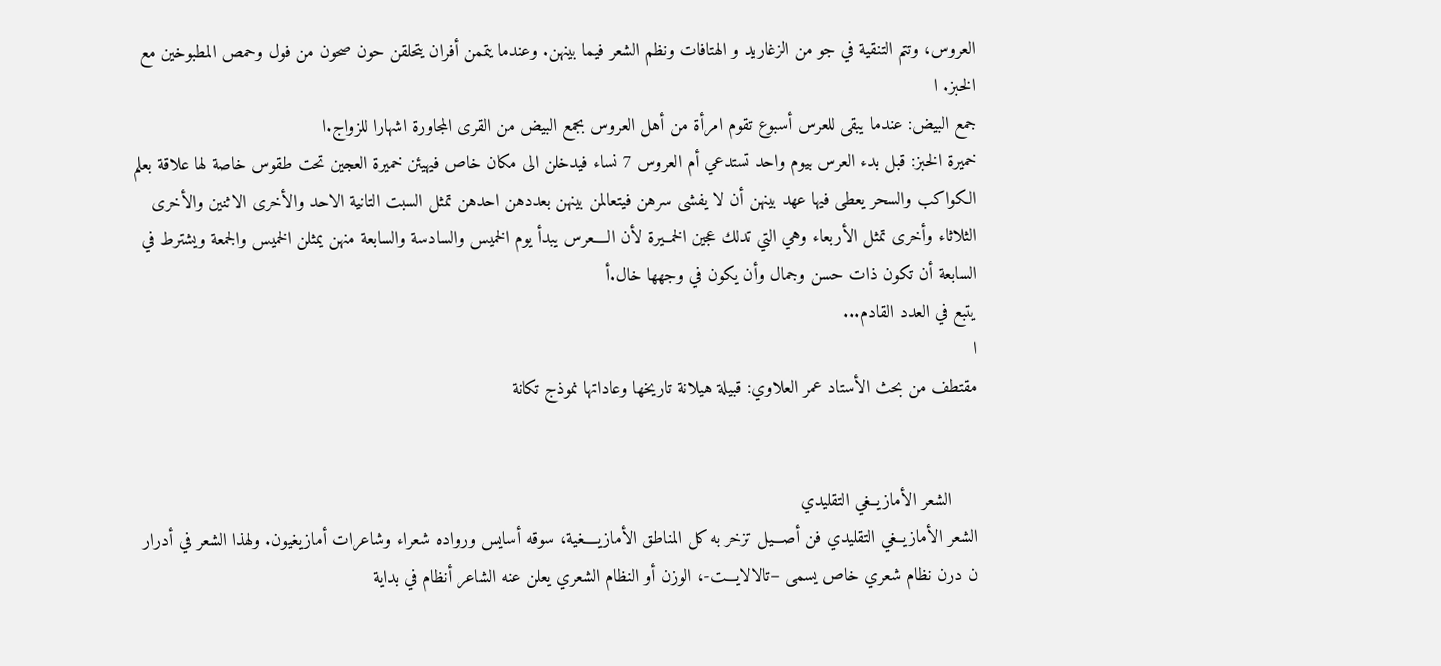العروس، وتتم التنقية في جو من الزغاريد و الهتافات ونظم الشعر فيما بينهن. وعندما يتممن أفران يتحلقن حون صحون من فول وحمص المطبوخين مع الخبز. ا
جمع البيض: عندما يبقى للعرس أسبوع تقوم امرأة من أهل العروس بجمع البيض من القرى المجاورة اشهارا للزواج.ا
خميرة الخبز: قبل بدء العرس بيوم واحد تستدعي أم العروس 7 نساء فيدخلن الى مكان خاص فيهيئن خميرة العجين تحت طقوس خاصة لها علاقة بعلم الكواكب والسحر يعطى فيها عهد بينهن أن لا يفشى سرهن فيتعالمن بينهن بعددهن احدهن تمثل السبت التانية الاحد والأخرى الاثنين والأخرى الثلاثاء وأخرى تمثل الأربعاء وهي التي تدلك عجين الخمــيرة لأن الــــعرس يبدأ يوم الخميس والسادسة والسابعة منهن يمثلن الخميس والجمعة ويشترط في السابعة أن تكون ذات حسن وجمال وأن يكون في وجهها خال.أ
يتبع في العدد القادم...
ا
مقتطف من بحث الأستاد عمر العلاوي: قبيلة هيلانة تاريخها وعاداتها نموذج تكانة


     الشعر الأمازيــغي التقليدي
الشعر الأمازيــغي التقليدي فن أصـــيل تزخر به كل المناطق الأمازيــــغية، سوقه أسايس ورواده شعراء وشاعرات أمازيغيون. ولهذا الشعر في أدرار ن درن نظام شعري خاص يسمى –تالالايـــت-، الوزن أو النظام الشعري يعلن عنه الشاعر أنظام في بداية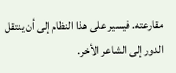مقارعته. فيسير على هذا النظام إلى أن ينتقل الدور إلى الشاعر الأخر.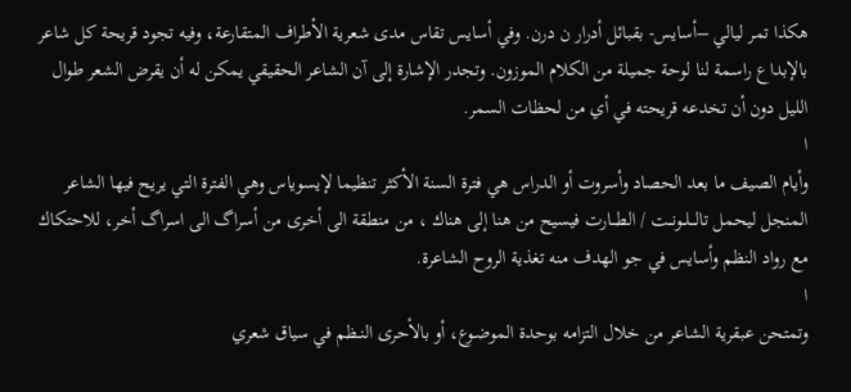هكذا تمر ليالي –أسايس- بقبائل أدرار ن درن. وفي أسايس تقاس مدى شعرية الأطراف المتقارعة، وفيه تجود قريحة كل شاعر بالإبداع راسمة لنا لوحة جميلة من الكلام الموزون. وتجدر الإشارة إلى آن الشاعر الحقيقي يمكن له أن يقرض الشعر طوال الليل دون أن تخدعه قريحته في أي من لحظات السمر.
ا
وأيام الصيف ما بعد الحصاد وأسروت أو الدراس هي فترة السنة الأكثر تنظيما لإيسوياس وهي الفترة التي يريح فيها الشاعر المنجل ليحمل تالـــلــونــت / الطـــارت فيسيح من هنا إلى هناك ، من منطقة الى أخرى من أسراگ الى اسراگ أخر، للاحتكاك مع رواد النظم وأسايس في جو الهدف منه تغذية الروح الشاعرة.
ا
وتمتحن عبقرية الشاعر من خلال التزامه بوحدة الموضـوع، أو بالأحرى النــظم في سياق شعري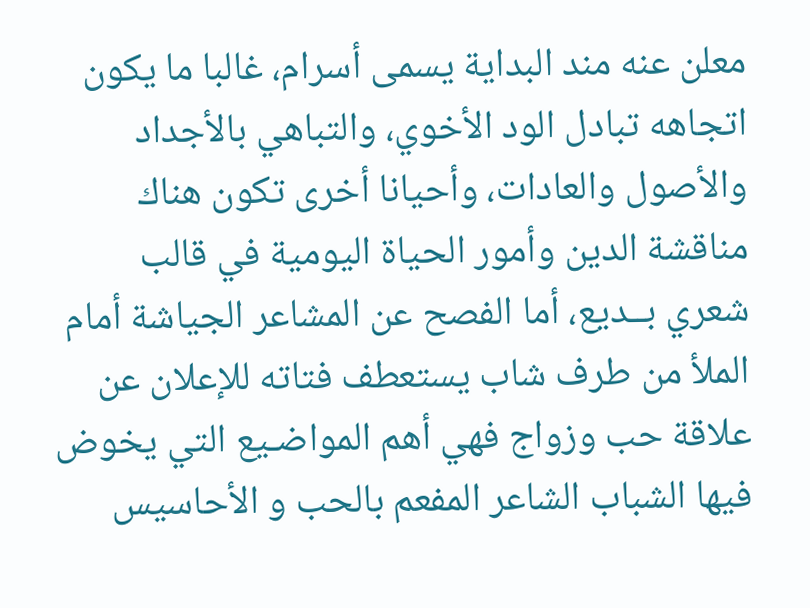معلن عنه مند البداية يسمى أسرام، غالبا ما يكون اتجاهه تبادل الود الأخوي، والتباهي بالأجداد والأصول والعادات، وأحيانا أخرى تكون هناك مناقشة الدين وأمور الحياة اليومية في قالب شعري بــديع، أما الفصح عن المشاعر الجياشة أمام الملأ من طرف شاب يستعطف فتاته للإعلان عن علاقة حب وزواج فهي أهم المواضـيع التي يخوض فيها الشباب الشاعر المفعم بالحب و الأحاسيس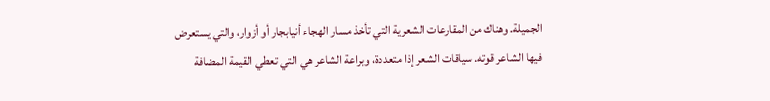الجميلة. وهناك من المقارعات الشعرية التي تأخذ مسار الهجاء أنيابجار أو أزوار، والتي يستعرض فيها الشاعر قوته. سياقات الشعر إذا متعددة، وبراعة الشاعر هي التي تعطي القيمة المضافة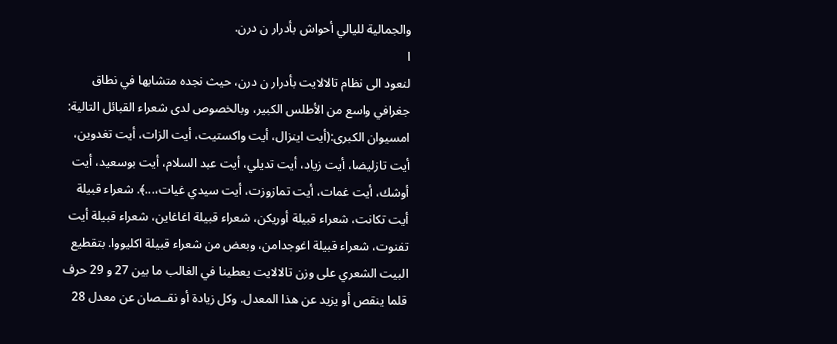والجمالية لليالي أحواش بأدرار ن درن.
ا
لنعود الى نظام تالالايت بأدرار ن درن، حيث نجده متشابها في نطاق جغرافي واسع من الأطلس الكبير، وبالخصوص لدى شعراء القبائل التالية: امسيوان الكبرى:(أيت اينزال، أيت واكستيت، أيت الزات، أيت تغدوين، أيت تازليضا، أيت زياد، أيت تديلي، أيت عبد السلام، أيت بوسعيد، أيت أوشك، أيت غمات، أيت تمازوزت، أيت سيدي غيات،...﴾. شعراء قبيلة أيت تكانت، شعراء قبيلة أوريكن، شعراء قبيلة اغاغاين، شعراء قبيلة أيت تفنوت، شعراء قبيلة اغوجدامن، وبعض من شعراء قبيلة اكليووا. بتقطيع البيت الشعري على وزن تالالايت يعطينا في الغالب ما بين 27 و 29 حرف قلما ينقص أو يزيد عن هذا المعدل. وكل زيادة أو نقــصان عن معدل 28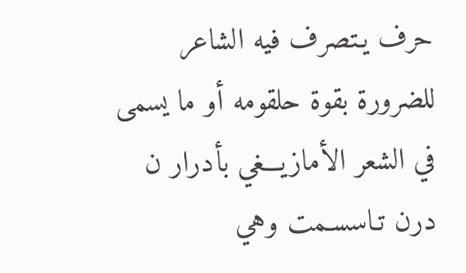حرف يـتصرف فيه الشاعر للضرورة بقوة حلقومه أو ما يسمى في الشعر الأمازيـــغي بأدرار ن درن تـاسسـمت وهي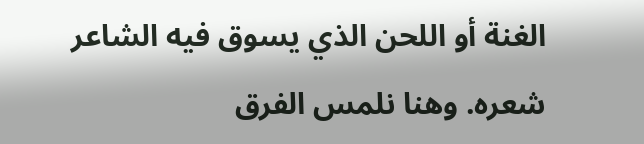الغنة أو اللحن الذي يسوق فيه الشاعر شعره. وهنا نلمس الفرق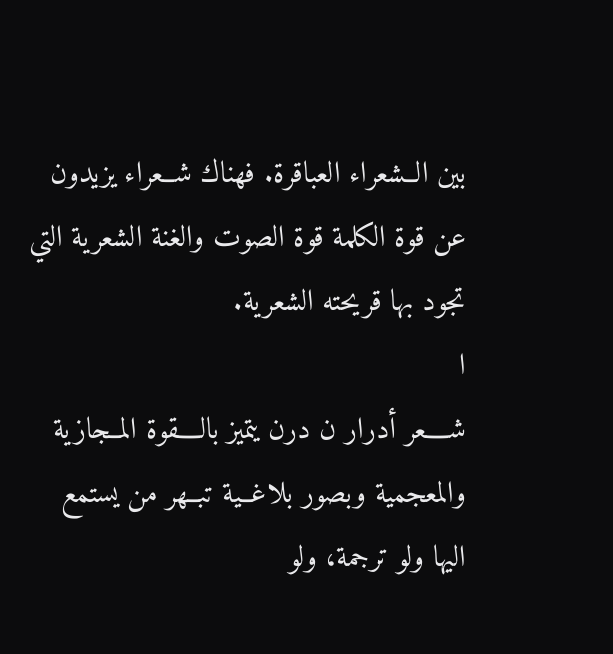بين الــشعراء العباقرة. فهناك شــعراء يزيدون عن قوة الكلمة قوة الصوت والغنة الشعرية التي تجود بها قريحته الشعرية.
ا
شــــعر أدرار ن درن يتميز بالــــقوة المــجازية والمعجمية وبصور بلاغــية تبــهر من يستمع اليها ولو ترجمة، ولو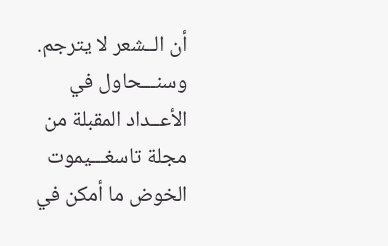أن الــشعر لا يترجم. وسنـــحاول في الأعــداد المقبلة من مجلة تاسغـــيموت الخوض ما أمكن في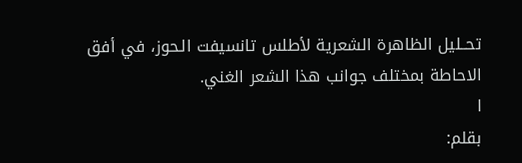تحــليل الظاهرة الشعرية لأطلس تانسيفت الـحوز، في أفق الاحاطة بمختلف جوانب هذا الشعر الغني.
ا
بقلم: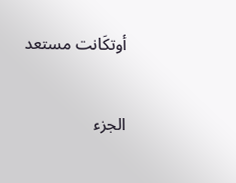أوتكَانت مستعد


الجزء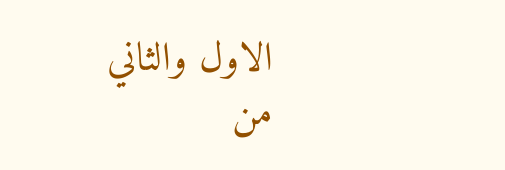الاول والثاني من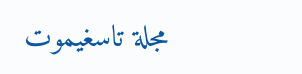مجلة تاسغيموت